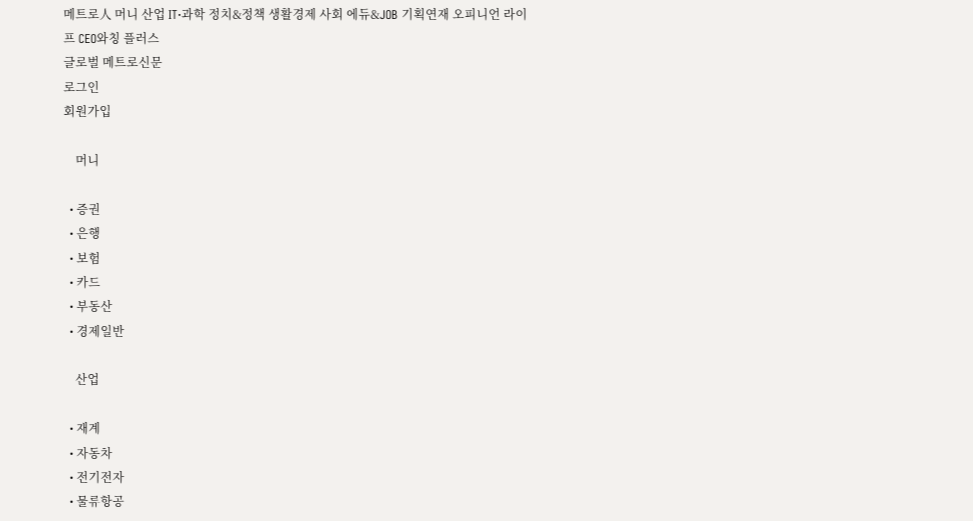메트로人 머니 산업 IT·과학 정치&정책 생활경제 사회 에듀&JOB 기획연재 오피니언 라이프 CEO와칭 플러스
글로벌 메트로신문
로그인
회원가입

    머니

  • 증권
  • 은행
  • 보험
  • 카드
  • 부동산
  • 경제일반

    산업

  • 재계
  • 자동차
  • 전기전자
  • 물류항공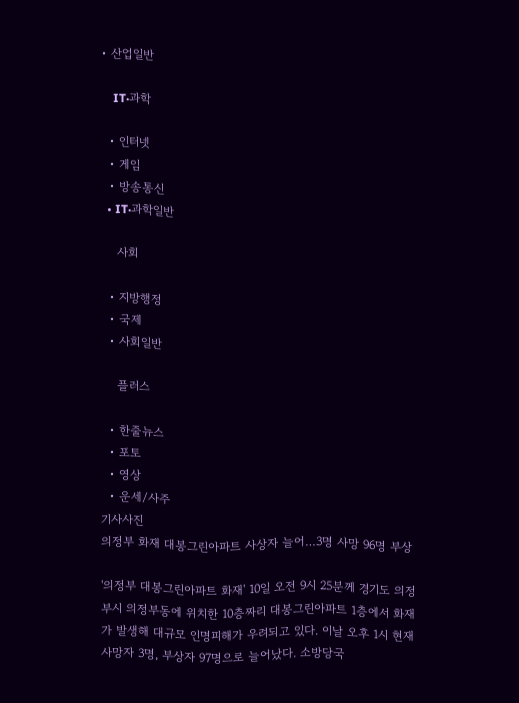• 산업일반

    IT·과학

  • 인터넷
  • 게임
  • 방송통신
  • IT·과학일반

    사회

  • 지방행정
  • 국제
  • 사회일반

    플러스

  • 한줄뉴스
  • 포토
  • 영상
  • 운세/사주
기사사진
의정부 화재 대봉그린아파트 사상자 늘어…3명 사망 96명 부상

'의정부 대봉그린아파트 화재' 10일 오전 9시 25분께 경기도 의정부시 의정부동에 위치한 10층짜리 대봉그린아파트 1층에서 화재가 발생해 대규모 인명피해가 우려되고 있다. 이날 오후 1시 현재 사망자 3명, 부상자 97명으로 늘어났다. 소방당국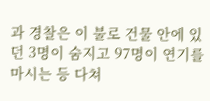과 경찰은 이 불로 건물 안에 있던 3명이 숨지고 97명이 연기를 마시는 등 다쳐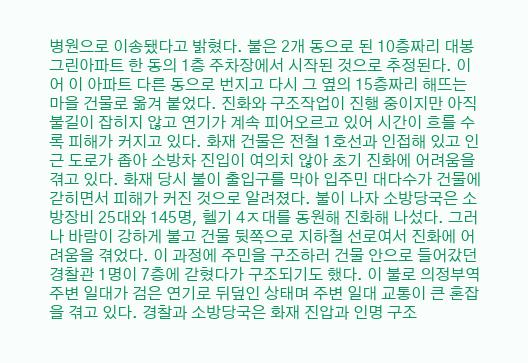병원으로 이송됐다고 밝혔다. 불은 2개 동으로 된 10층짜리 대봉그린아파트 한 동의 1층 주차장에서 시작된 것으로 추정된다. 이어 이 아파트 다른 동으로 번지고 다시 그 옆의 15층짜리 해뜨는 마을 건물로 옮겨 붙었다. 진화와 구조작업이 진행 중이지만 아직 불길이 잡히지 않고 연기가 계속 피어오르고 있어 시간이 흐를 수 록 피해가 커지고 있다. 화재 건물은 전철 1호선과 인접해 있고 인근 도로가 좁아 소방차 진입이 여의치 않아 초기 진화에 어려움을 겪고 있다. 화재 당시 불이 출입구를 막아 입주민 대다수가 건물에 갇히면서 피해가 커진 것으로 알려졌다. 불이 나자 소방당국은 소방장비 25대와 145명, 헬기 4ㅈ대를 동원해 진화해 나섰다. 그러나 바람이 강하게 불고 건물 뒷쪽으로 지하철 선로여서 진화에 어려움을 겪었다. 이 과정에 주민을 구조하러 건물 안으로 들어갔던 경찰관 1명이 7층에 갇혔다가 구조되기도 했다. 이 불로 의정부역 주변 일대가 검은 연기로 뒤덮인 상태며 주변 일대 교통이 큰 혼잡을 겪고 있다. 경찰과 소방당국은 화재 진압과 인명 구조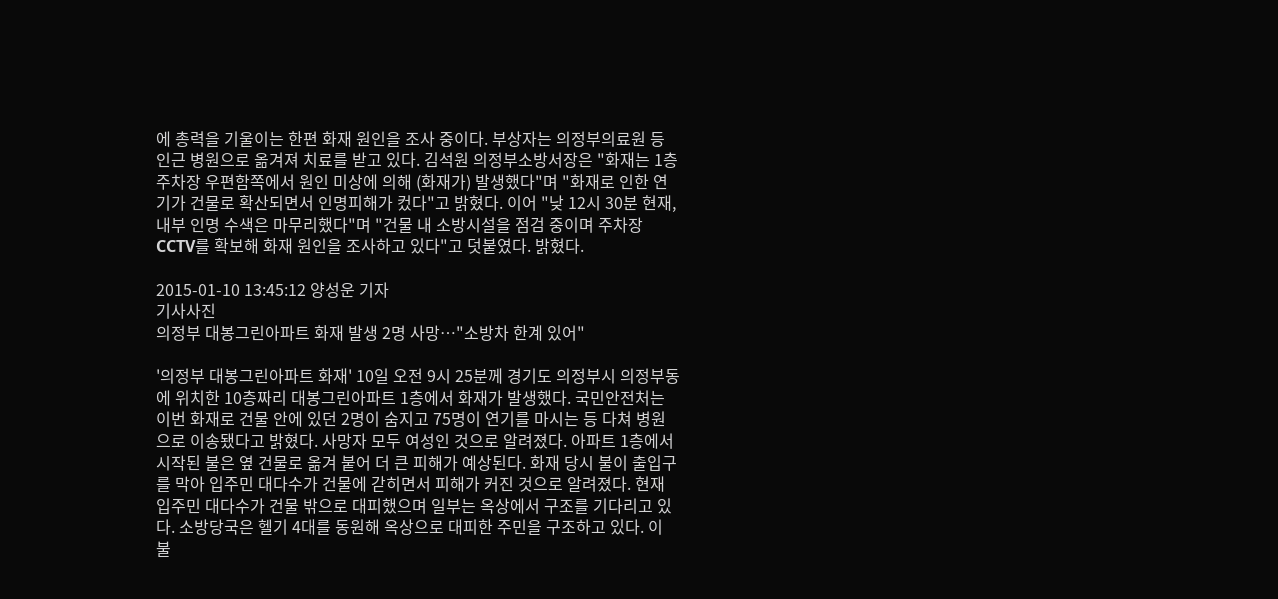에 총력을 기울이는 한편 화재 원인을 조사 중이다. 부상자는 의정부의료원 등 인근 병원으로 옮겨져 치료를 받고 있다. 김석원 의정부소방서장은 "화재는 1층 주차장 우편함쪽에서 원인 미상에 의해 (화재가) 발생했다"며 "화재로 인한 연기가 건물로 확산되면서 인명피해가 컸다"고 밝혔다. 이어 "낮 12시 30분 현재, 내부 인명 수색은 마무리했다"며 "건물 내 소방시설을 점검 중이며 주차장 CCTV를 확보해 화재 원인을 조사하고 있다"고 덧붙였다. 밝혔다.

2015-01-10 13:45:12 양성운 기자
기사사진
의정부 대봉그린아파트 화재 발생 2명 사망…"소방차 한계 있어"

'의정부 대봉그린아파트 화재' 10일 오전 9시 25분께 경기도 의정부시 의정부동에 위치한 10층짜리 대봉그린아파트 1층에서 화재가 발생했다. 국민안전처는 이번 화재로 건물 안에 있던 2명이 숨지고 75명이 연기를 마시는 등 다쳐 병원으로 이송됐다고 밝혔다. 사망자 모두 여성인 것으로 알려졌다. 아파트 1층에서 시작된 불은 옆 건물로 옮겨 붙어 더 큰 피해가 예상된다. 화재 당시 불이 출입구를 막아 입주민 대다수가 건물에 갇히면서 피해가 커진 것으로 알려졌다. 현재 입주민 대다수가 건물 밖으로 대피했으며 일부는 옥상에서 구조를 기다리고 있다. 소방당국은 헬기 4대를 동원해 옥상으로 대피한 주민을 구조하고 있다. 이 불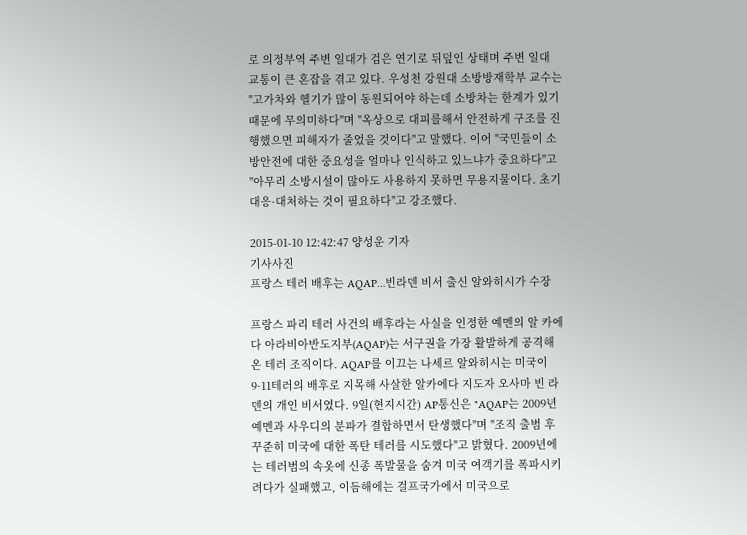로 의정부역 주변 일대가 검은 연기로 뒤덮인 상태며 주변 일대 교통이 큰 혼잡을 겪고 있다. 우성천 강원대 소방방재학부 교수는 "고가차와 헬기가 많이 동원되어야 하는데 소방차는 한계가 있기 때문에 무의미하다"며 "옥상으로 대피를해서 안전하게 구조를 진행했으면 피해자가 줄었을 것이다"고 말했다. 이어 "국민들이 소방안전에 대한 중요성을 얼마나 인식하고 있느냐가 중요하다"고 "아무리 소방시설이 많아도 사용하지 못하면 무용지물이다. 초기 대응·대처하는 것이 필요하다"고 강조했다.

2015-01-10 12:42:47 양성운 기자
기사사진
프랑스 테러 배후는 AQAP…빈라덴 비서 출신 알와히시가 수장

프랑스 파리 테러 사건의 배후라는 사실을 인정한 예멘의 알 카에다 아라비아반도지부(AQAP)는 서구권을 가장 활발하게 공격해 온 테러 조직이다. AQAP를 이끄는 나세르 알와히시는 미국이 9·11테러의 배후로 지목해 사살한 알카에다 지도자 오사마 빈 라덴의 개인 비서였다. 9일(현지시간) AP통신은 "AQAP는 2009년 예멘과 사우디의 분파가 결합하면서 탄생했다"며 "조직 출범 후 꾸준히 미국에 대한 폭탄 테러를 시도했다"고 밝혔다. 2009년에는 테러범의 속옷에 신종 폭발물을 숨겨 미국 여객기를 폭파시키려다가 실패했고, 이듬해에는 걸프국가에서 미국으로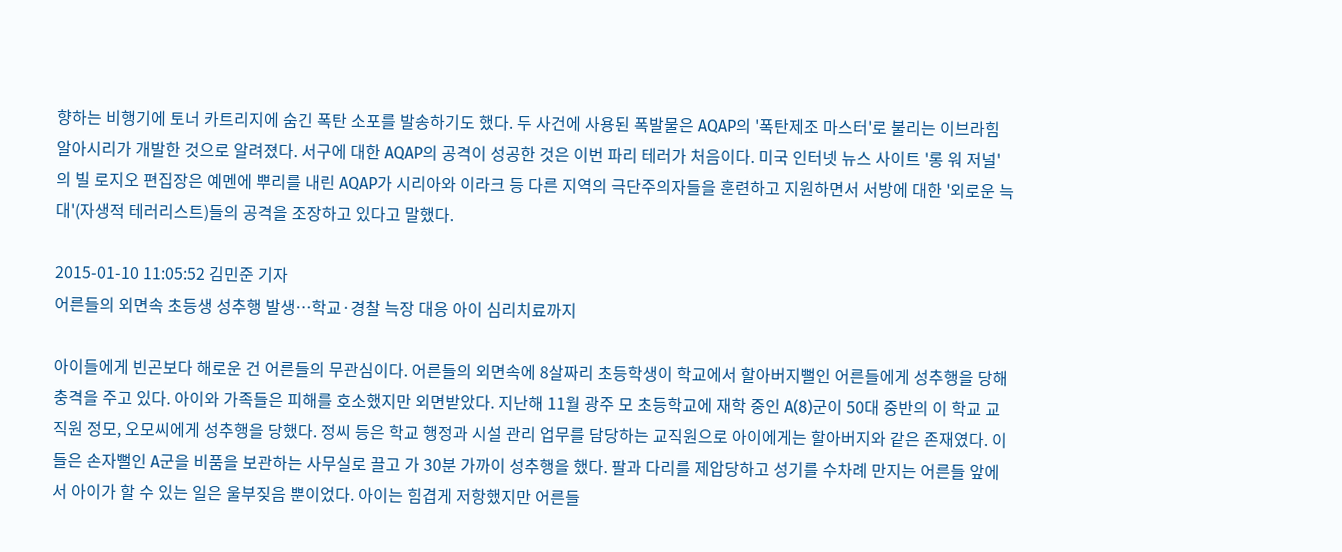향하는 비행기에 토너 카트리지에 숨긴 폭탄 소포를 발송하기도 했다. 두 사건에 사용된 폭발물은 AQAP의 '폭탄제조 마스터'로 불리는 이브라힘 알아시리가 개발한 것으로 알려졌다. 서구에 대한 AQAP의 공격이 성공한 것은 이번 파리 테러가 처음이다. 미국 인터넷 뉴스 사이트 '롱 워 저널'의 빌 로지오 편집장은 예멘에 뿌리를 내린 AQAP가 시리아와 이라크 등 다른 지역의 극단주의자들을 훈련하고 지원하면서 서방에 대한 '외로운 늑대'(자생적 테러리스트)들의 공격을 조장하고 있다고 말했다.

2015-01-10 11:05:52 김민준 기자
어른들의 외면속 초등생 성추행 발생…학교·경찰 늑장 대응 아이 심리치료까지

아이들에게 빈곤보다 해로운 건 어른들의 무관심이다. 어른들의 외면속에 8살짜리 초등학생이 학교에서 할아버지뻘인 어른들에게 성추행을 당해 충격을 주고 있다. 아이와 가족들은 피해를 호소했지만 외면받았다. 지난해 11월 광주 모 초등학교에 재학 중인 A(8)군이 50대 중반의 이 학교 교직원 정모, 오모씨에게 성추행을 당했다. 정씨 등은 학교 행정과 시설 관리 업무를 담당하는 교직원으로 아이에게는 할아버지와 같은 존재였다. 이들은 손자뻘인 A군을 비품을 보관하는 사무실로 끌고 가 30분 가까이 성추행을 했다. 팔과 다리를 제압당하고 성기를 수차례 만지는 어른들 앞에서 아이가 할 수 있는 일은 울부짖음 뿐이었다. 아이는 힘겹게 저항했지만 어른들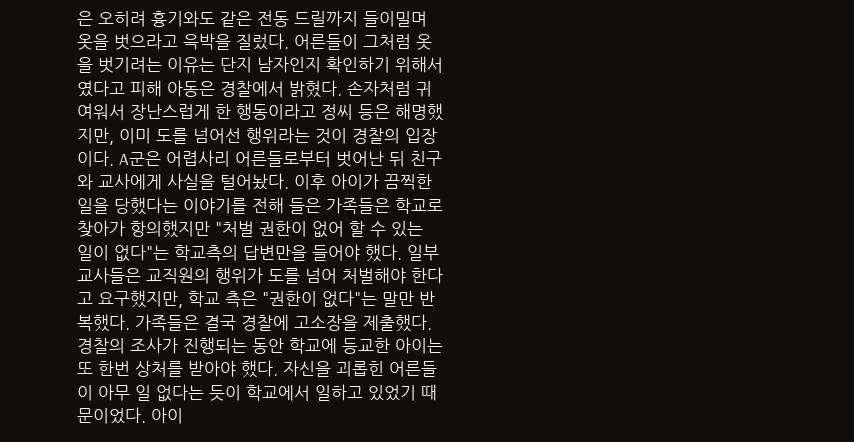은 오히려 흉기와도 같은 전동 드릴까지 들이밀며 옷을 벗으라고 윽박을 질렀다. 어른들이 그처럼 옷을 벗기려는 이유는 단지 남자인지 확인하기 위해서였다고 피해 아동은 경찰에서 밝혔다. 손자처럼 귀여워서 장난스럽게 한 행동이라고 정씨 등은 해명했지만, 이미 도를 넘어선 행위라는 것이 경찰의 입장이다. A군은 어렵사리 어른들로부터 벗어난 뒤 친구와 교사에게 사실을 털어놨다. 이후 아이가 끔찍한 일을 당했다는 이야기를 전해 들은 가족들은 학교로 찾아가 항의했지만 "처벌 권한이 없어 할 수 있는 일이 없다"는 학교측의 답변만을 들어야 했다. 일부 교사들은 교직원의 행위가 도를 넘어 처벌해야 한다고 요구했지만, 학교 측은 "권한이 없다"는 말만 반복했다. 가족들은 결국 경찰에 고소장을 제출했다. 경찰의 조사가 진행되는 동안 학교에 등교한 아이는 또 한번 상처를 받아야 했다. 자신을 괴롭힌 어른들이 아무 일 없다는 듯이 학교에서 일하고 있었기 때문이었다. 아이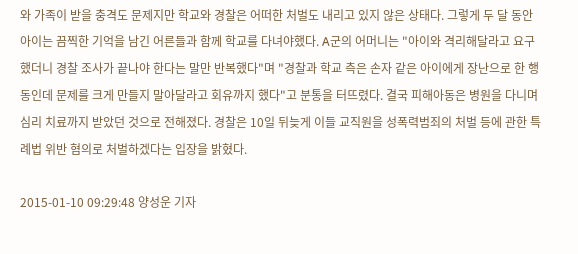와 가족이 받을 충격도 문제지만 학교와 경찰은 어떠한 처벌도 내리고 있지 않은 상태다. 그렇게 두 달 동안 아이는 끔찍한 기억을 남긴 어른들과 함께 학교를 다녀야했다. A군의 어머니는 "아이와 격리해달라고 요구했더니 경찰 조사가 끝나야 한다는 말만 반복했다"며 "경찰과 학교 측은 손자 같은 아이에게 장난으로 한 행동인데 문제를 크게 만들지 말아달라고 회유까지 했다"고 분통을 터뜨렸다. 결국 피해아동은 병원을 다니며 심리 치료까지 받았던 것으로 전해졌다. 경찰은 10일 뒤늦게 이들 교직원을 성폭력범죄의 처벌 등에 관한 특례법 위반 혐의로 처벌하겠다는 입장을 밝혔다.

2015-01-10 09:29:48 양성운 기자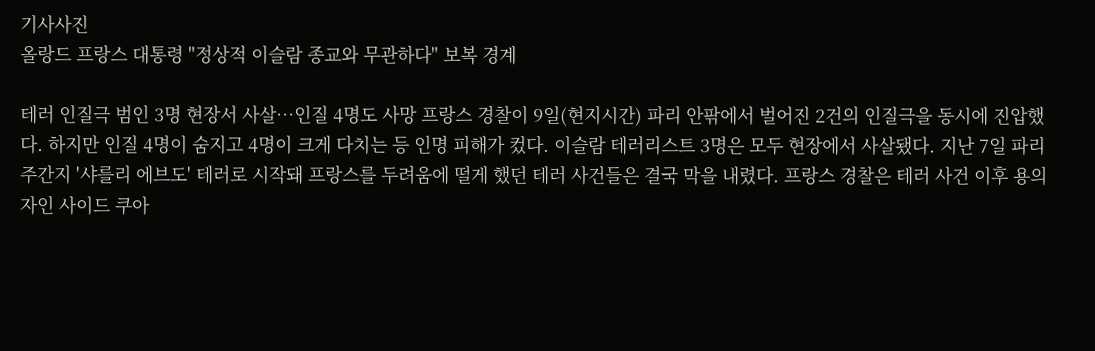기사사진
올랑드 프랑스 대통령 "정상적 이슬람 종교와 무관하다" 보복 경계

테러 인질극 범인 3명 현장서 사살…인질 4명도 사망 프랑스 경찰이 9일(현지시간) 파리 안팎에서 벌어진 2건의 인질극을 동시에 진압했다. 하지만 인질 4명이 숨지고 4명이 크게 다치는 등 인명 피해가 컸다. 이슬람 테러리스트 3명은 모두 현장에서 사살됐다. 지난 7일 파리 주간지 '샤를리 에브도' 테러로 시작돼 프랑스를 두려움에 떨게 했던 테러 사건들은 결국 막을 내렸다. 프랑스 경찰은 테러 사건 이후 용의자인 사이드 쿠아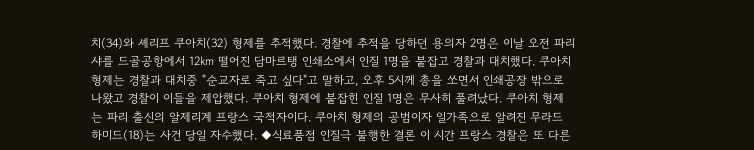치(34)와 셰리프 쿠아치(32) 형제를 추적했다. 경찰에 추적을 당하던 용의자 2명은 이날 오전 파리 샤를 드골공항에서 12㎞ 떨어진 담마르탱 인쇄소에서 인질 1명을 붙잡고 경찰과 대치했다. 쿠아치 형제는 경찰과 대치중 "순교자로 죽고 싶다"고 말하고, 오후 5시께 총을 쏘면서 인쇄공장 밖으로 나왔고 경찰이 이들을 제압했다. 쿠아치 형제에 붙잡힌 인질 1명은 무사히 풀려났다. 쿠아치 형제는 파리 출신의 알제리계 프랑스 국적자이다. 쿠아치 형제의 공범이자 일가족으로 알려진 무라드 하미드(18)는 사건 당일 자수했다. ◆식료품점 인질극 불행한 결론 이 시간 프랑스 경찰은 또 다른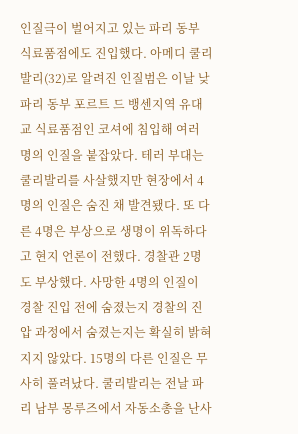인질극이 벌어지고 있는 파리 동부 식료품점에도 진입했다. 아메디 쿨리발리(32)로 알려진 인질범은 이날 낮 파리 동부 포르트 드 뱅센지역 유대교 식료품점인 코셔에 침입해 여러 명의 인질을 붙잡았다. 테러 부대는 쿨리발리를 사살했지만 현장에서 4명의 인질은 숨진 채 발견됐다. 또 다른 4명은 부상으로 생명이 위독하다고 현지 언론이 전했다. 경찰관 2명도 부상했다. 사망한 4명의 인질이 경찰 진입 전에 숨졌는지 경찰의 진압 과정에서 숨졌는지는 확실히 밝혀지지 않았다. 15명의 다른 인질은 무사히 풀려났다. 쿨리발리는 전날 파리 남부 몽루즈에서 자동소총을 난사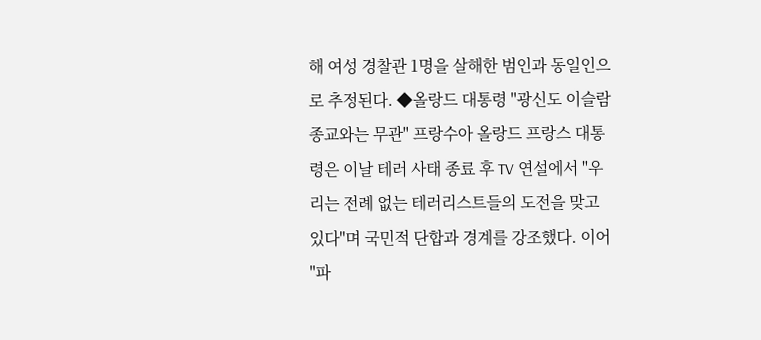해 여성 경찰관 1명을 살해한 범인과 동일인으로 추정된다. ◆올랑드 대통령 "광신도 이슬람 종교와는 무관" 프랑수아 올랑드 프랑스 대통령은 이날 테러 사태 종료 후 TV 연설에서 "우리는 전례 없는 테러리스트들의 도전을 맞고 있다"며 국민적 단합과 경계를 강조했다. 이어 "파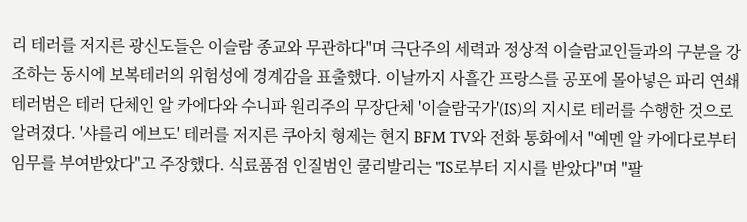리 테러를 저지른 광신도들은 이슬람 종교와 무관하다"며 극단주의 세력과 정상적 이슬람교인들과의 구분을 강조하는 동시에 보복테러의 위험성에 경계감을 표출했다. 이날까지 사흘간 프랑스를 공포에 몰아넣은 파리 연쇄 테러범은 테러 단체인 알 카에다와 수니파 원리주의 무장단체 '이슬람국가'(IS)의 지시로 테러를 수행한 것으로 알려졌다. '샤를리 에브도' 테러를 저지른 쿠아치 형제는 현지 BFM TV와 전화 통화에서 "예멘 알 카에다로부터 임무를 부여받았다"고 주장했다. 식료품점 인질범인 쿨리발리는 "IS로부터 지시를 받았다"며 "팔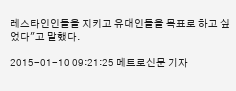레스타인인들을 지키고 유대인들을 목표로 하고 싶었다"고 말했다.

2015-01-10 09:21:25 메트로신문 기자